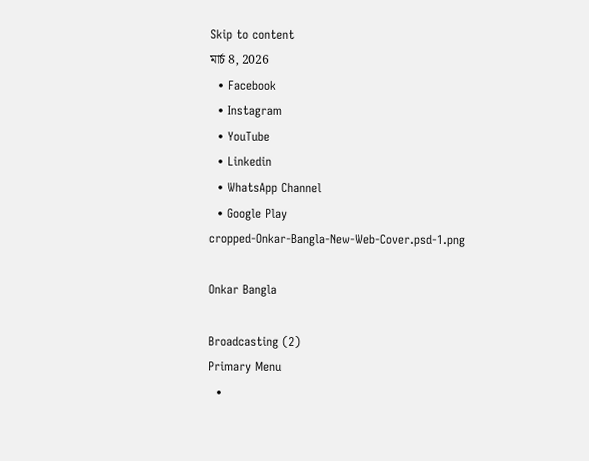Skip to content
মার্চ 8, 2026
  • Facebook
  • Instagram
  • YouTube
  • Linkedin
  • WhatsApp Channel
  • Google Play
cropped-Onkar-Bangla-New-Web-Cover.psd-1.png

Onkar Bangla

Broadcasting (2)
Primary Menu
  •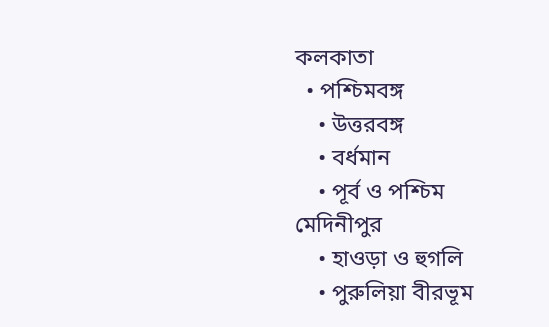কলকাতা
  • পশ্চিমবঙ্গ
    • উত্তরবঙ্গ
    • বর্ধমান
    • পূর্ব ও পশ্চিম মেদিনীপুর
    • হাওড়া ও হুগলি
    • পুরুলিয়া বীরভূম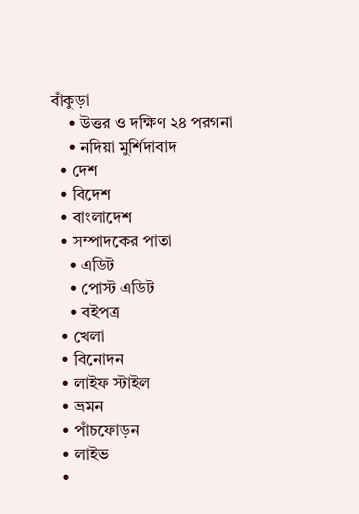বাঁকুড়া
    • উত্তর ও দক্ষিণ ২৪ পরগনা
    • নদিয়া মুর্শিদাবাদ
  • দেশ
  • বিদেশ
  • বাংলাদেশ
  • সম্পাদকের পাতা
    • এডিট
    • পোস্ট এডিট
    • বইপত্র
  • খেলা
  • বিনোদন
  • লাইফ স্টাইল
  • ভ্রমন
  • পাঁচফোড়ন
  • লাইভ
  •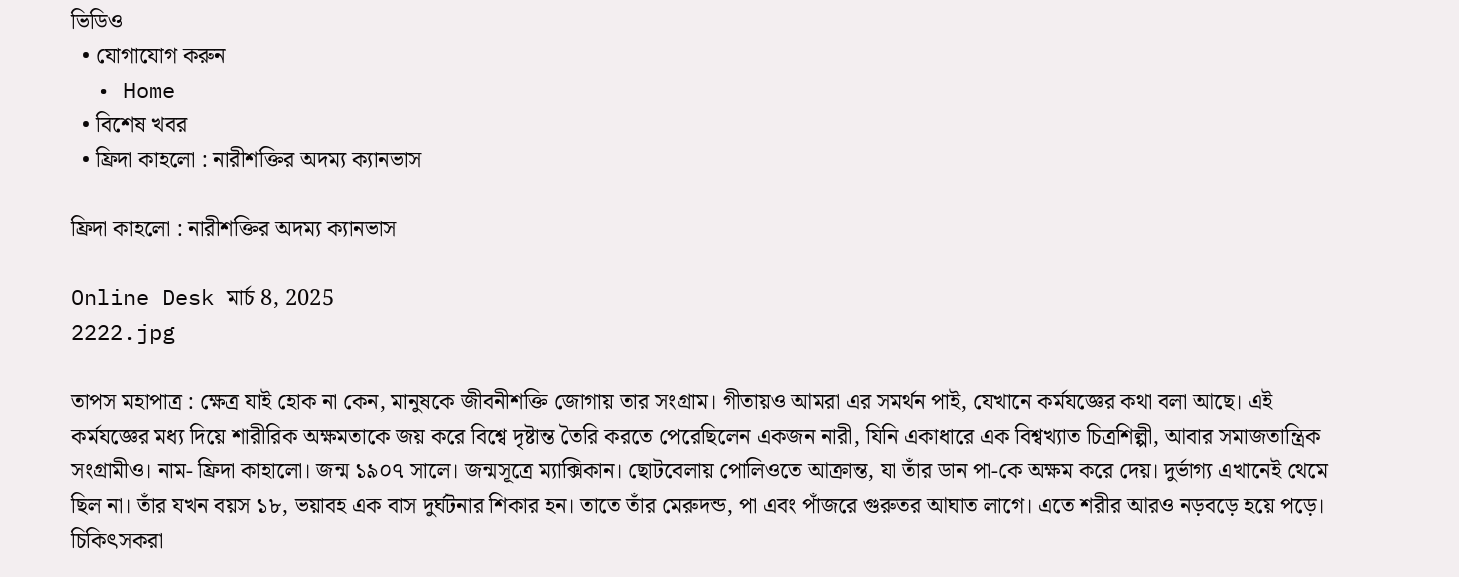ভিডিও
  • যোগাযোগ করুন
  • Home
  • বিশেষ খবর
  • ফ্রিদা কাহলো : নারীশক্তির অদম্য ক্যানভাস

ফ্রিদা কাহলো : নারীশক্তির অদম্য ক্যানভাস

Online Desk মার্চ 8, 2025
2222.jpg

তাপস মহাপাত্র : ক্ষেত্র যাই হোক না কেন, মানুষকে জীবনীশক্তি জোগায় তার সংগ্রাম। গীতায়ও আমরা এর সমর্থন পাই, যেখানে কর্মযজ্ঞের কথা বলা আছে। এই কর্মযজ্ঞের মধ্য দিয়ে শারীরিক অক্ষমতাকে জয় করে বিশ্বে দৃষ্টান্ত তৈরি করতে পেরেছিলেন একজন নারী, যিনি একাধারে এক বিশ্বখ্যাত চিত্রশিল্পী, আবার সমাজতান্ত্রিক সংগ্রামীও। নাম- ফ্রিদা কাহালো। জন্ম ১৯০৭ সালে। জন্মসূত্রে ম্যাক্সিকান। ছোটবেলায় পোলিওতে আক্রান্ত, যা তাঁর ডান পা-কে অক্ষম করে দেয়। দুর্ভাগ্য এখানেই থেমে ছিল না। তাঁর যখন বয়স ১৮, ভয়াবহ এক বাস দুর্ঘটনার শিকার হন। তাতে তাঁর মেরুদন্ড, পা এবং পাঁজরে গুরুতর আঘাত লাগে। এতে শরীর আরও নড়বড়ে হয়ে পড়ে। চিকিৎসকরা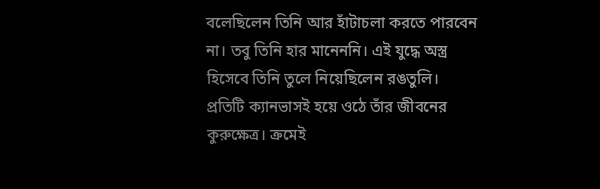বলেছিলেন তিনি আর হাঁটাচলা করতে পারবেন না। তবু তিনি হার মানেননি। এই যুদ্ধে অস্ত্র হিসেবে তিনি তুলে নিয়েছিলেন রঙতুলি। প্রতিটি ক্যানভাসই হয়ে ওঠে তাঁর জীবনের কুরুক্ষেত্র। ক্রমেই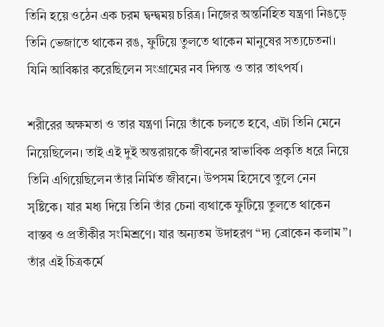তিনি হয়ে ওঠেন এক চরম দ্বন্দ্বময় চরিত্র। নিজের অন্তর্নিহিত যন্ত্রণা নিঙড়ে তিনি ভেজাতে থাকেন রঙ, ফুটিয়ে তুলতে থাকেন মানুষের সত্যচেতনা। যিনি আবিষ্কার করেছিলেন সংগ্রামের নব দিগন্ত ও তার তাৎপর্য।

শরীরের অক্ষমতা ও তার যন্ত্রণা নিয়ে তাঁকে চলতে হবে, এটা তিনি মেনে নিয়েছিলেন। তাই এই দুই অন্তরায়কে জীবনের স্বাভাবিক প্রকৃতি ধরে নিয়ে তিনি এগিয়েছিলেন তাঁর নির্মিত জীবনে। উপসম হিসেবে তুলে নেন সৃষ্টিকে। যার মধ্য দিয়ে তিনি তাঁর চেনা ব্যথাকে ফুটিয়ে তুলতে থাকেন বাস্তব ও প্রতীকীর সংমিশ্রণে। যার অন্যতম উদাহরণ “দ্য ব্রোকেন কলাম”। তাঁর এই চিত্রকর্মে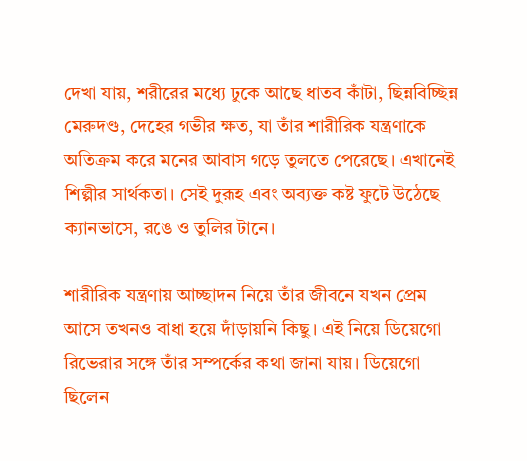দেখা যায়, শরীরের মধ্যে ঢুকে আছে ধাতব কাঁটা, ছিন্নবিচ্ছিন্ন মেরুদণ্ড, দেহের গভীর ক্ষত, যা তাঁর শারীরিক যন্ত্রণাকে অতিক্রম করে মনের আবাস গড়ে তুলতে পেরেছে। এখানেই শিল্পীর সার্থকতা। সেই দুরূহ এবং অব্যক্ত কষ্ট ফুটে উঠেছে ক্যানভাসে, রঙে ও তুলির টানে।

শারীরিক যন্ত্রণায় আচ্ছাদন নিয়ে তাঁর জীবনে যখন প্রেম আসে তখনও বাধা হয়ে দাঁড়ায়নি কিছু। এই নিয়ে ডিয়েগো রিভেরার সঙ্গে তাঁর সম্পর্কের কথা জানা যায়। ডিয়েগো ছিলেন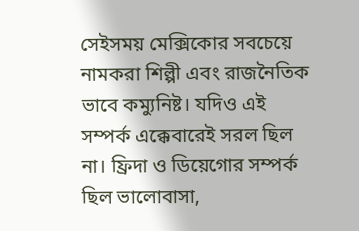সেইসময় মেক্সিকোর সবচেয়ে নামকরা শিল্পী এবং রাজনৈতিক ভাবে কম্যুনিষ্ট। যদিও এই সম্পর্ক এক্কেবারেই সরল ছিল না। ফ্রিদা ও ডিয়েগোর সম্পর্ক ছিল ভালোবাসা,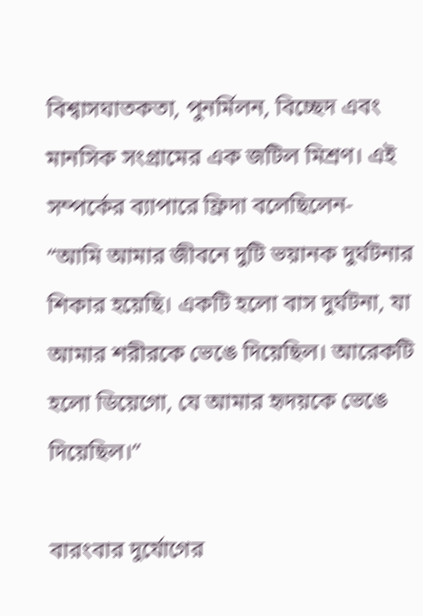বিশ্বাসঘাতকতা, পুনর্মিলন, বিচ্ছেদ এবং মানসিক সংগ্রামের এক জটিল মিশ্রণ। এই সম্পর্কের ব্যাপারে ফ্রিদা বলেছিলেন-
“আমি আমার জীবনে দুটি ভয়ানক দুর্ঘটনার শিকার হয়েছি। একটি হলো বাস দুর্ঘটনা, যা আমার শরীরকে ভেঙে দিয়েছিল। আরেকটি হলো ডিয়েগো, যে আমার হৃদয়কে ভেঙে দিয়েছিল।”

বারংবার দুর্যোগের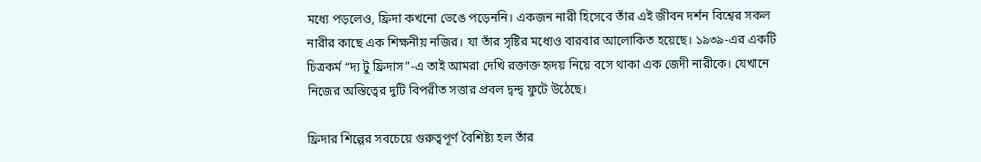মধ্যে পড়লেও, ফ্রিদা কখনো ভেঙে পড়েননি। একজন নারী হিসেবে তাঁর এই জীবন দর্শন বিশ্বের সকল নারীর কাছে এক শিক্ষনীয় নজির। যা তাঁর সৃষ্টির মধ্যেও বারবার আলোকিত হয়েছে। ১৯৩৯-এর একটি চিত্রকর্ম “দ্য টু ফ্রিদাস”-এ তাই আমরা দেখি রক্তাক্ত হৃদয় নিয়ে বসে থাকা এক জেদী নারীকে। যেখানে নিজের অস্তিত্বের দুটি বিপরীত সত্তার প্রবল দ্বন্দ্ব ফুটে উঠেছে।

ফ্রিদার শিল্পের সবচেয়ে গুরুত্বপূর্ণ বৈশিষ্ট্য হল তাঁর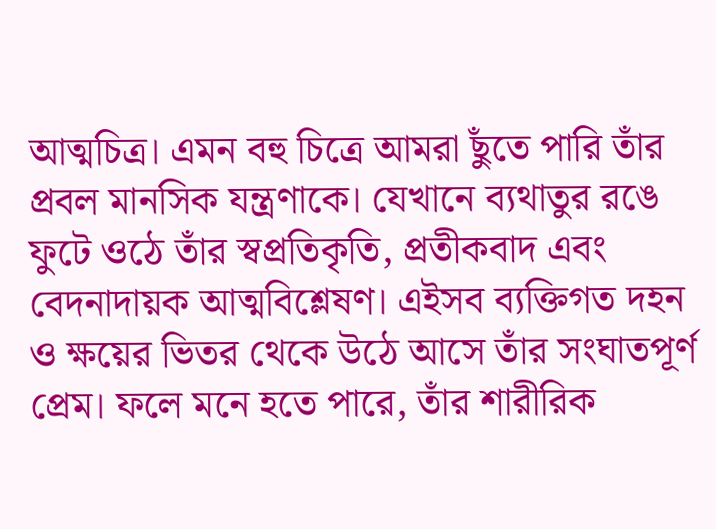আত্মচিত্র। এমন বহু চিত্রে আমরা ছুঁতে পারি তাঁর প্রবল মানসিক যন্ত্রণাকে। যেখানে ব্যথাতুর রঙে ফুটে ওঠে তাঁর স্বপ্রতিকৃতি, প্রতীকবাদ এবং বেদনাদায়ক আত্মবিশ্লেষণ। এইসব ব্যক্তিগত দহন ও ক্ষয়ের ভিতর থেকে উঠে আসে তাঁর সংঘাতপূর্ণ প্রেম। ফলে মনে হতে পারে, তাঁর শারীরিক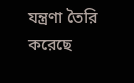যন্ত্রণা তৈরি করেছে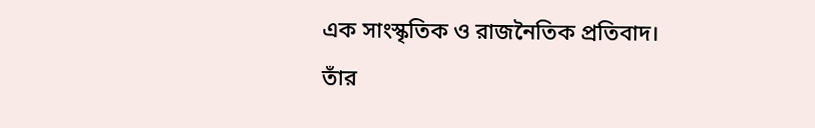এক সাংস্কৃতিক ও রাজনৈতিক প্রতিবাদ। তাঁর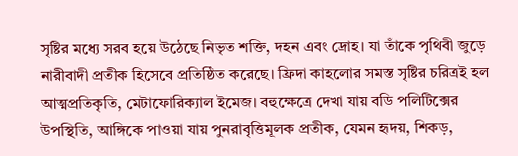সৃষ্টির মধ্যে সরব হয়ে উঠেছে নিভৃত শক্তি, দহন এবং দ্রোহ। যা তাঁকে পৃথিবী জুড়ে নারীবাদী প্রতীক হিসেবে প্রতিষ্ঠিত করেছে। ফ্রিদা কাহলোর সমস্ত সৃষ্টির চরিত্রই হল আত্মপ্রতিকৃতি, মেটাফোরিক্যাল ইমেজ। বহুক্ষেত্রে দেখা যায় বডি পলিটিক্সের উপস্থিতি, আঙ্গিকে পাওয়া যায় পুনরাবৃত্তিমূলক প্রতীক, যেমন হৃদয়, শিকড়,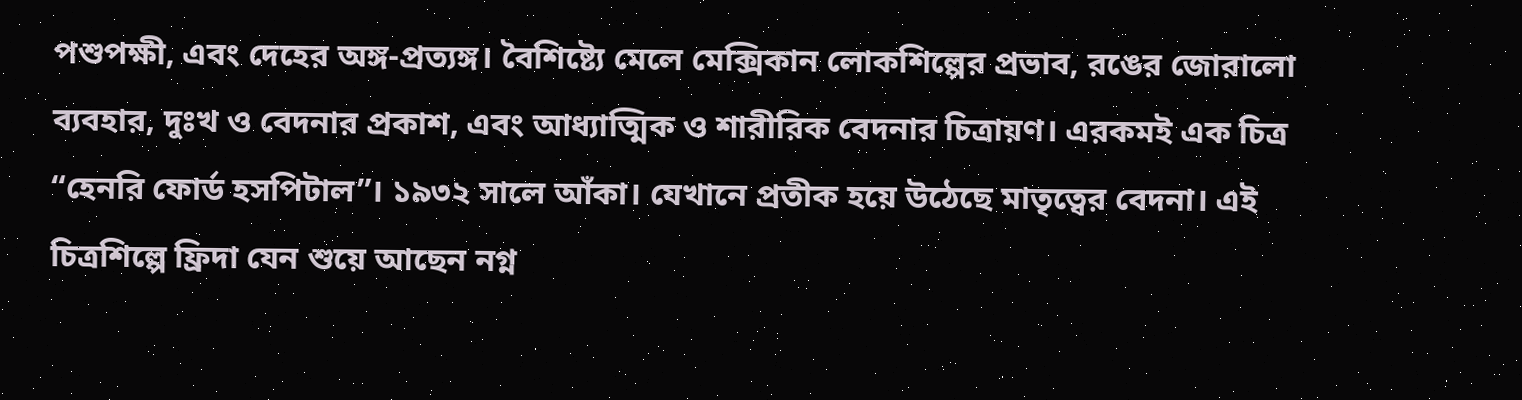পশুপক্ষী, এবং দেহের অঙ্গ-প্রত্যঙ্গ। বৈশিষ্ট্যে মেলে মেক্সিকান লোকশিল্পের প্রভাব, রঙের জোরালো ব্যবহার, দুঃখ ও বেদনার প্রকাশ, এবং আধ্যাত্মিক ও শারীরিক বেদনার চিত্রায়ণ। এরকমই এক চিত্র “হেনরি ফোর্ড হসপিটাল”। ১৯৩২ সালে আঁকা। যেখানে প্রতীক হয়ে উঠেছে মাতৃত্বের বেদনা। এই চিত্রশিল্পে ফ্রিদা যেন শুয়ে আছেন নগ্ন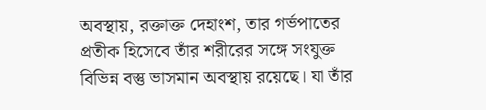অবস্থায়, রক্তাক্ত দেহাংশ, তার গর্ভপাতের প্রতীক হিসেবে তাঁর শরীরের সঙ্গে সংযুক্ত বিভিন্ন বস্তু ভাসমান অবস্থায় রয়েছে। যা তাঁর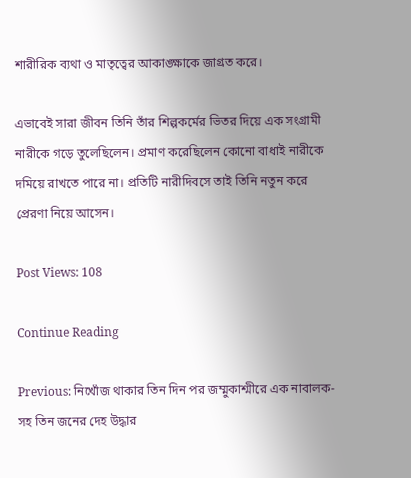শারীরিক ব্যথা ও মাতৃত্বের আকাঙ্ক্ষাকে জাগ্রত করে।

এভাবেই সারা জীবন তিনি তাঁর শিল্পকর্মের ভিতর দিয়ে এক সংগ্রামী নারীকে গড়ে তুলেছিলেন। প্রমাণ করেছিলেন কোনো বাধাই নারীকে দমিয়ে রাখতে পারে না। প্রতিটি নারীদিবসে তাই তিনি নতুন করে প্রেরণা নিয়ে আসেন।

Post Views: 108

Continue Reading

Previous: নিখোঁজ থাকার তিন দিন পর জম্মুকাশ্মীরে এক নাবালক-সহ তিন জনের দেহ উদ্ধার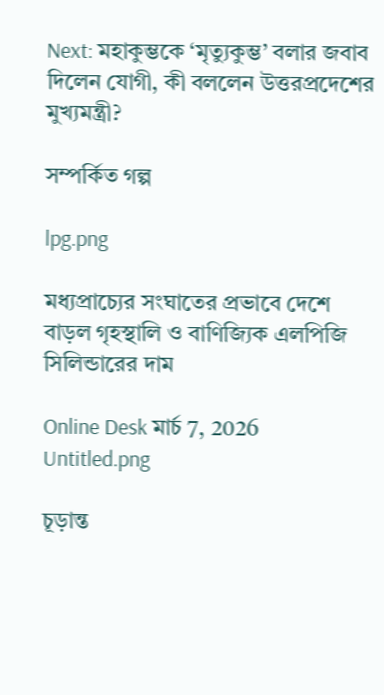Next: মহাকুম্ভকে ‘মৃত্যুকুম্ভ’ বলার জবাব দিলেন যোগী, কী বললেন উত্তরপ্রদেশের মুখ্যমন্ত্রী?

সম্পর্কিত গল্প

lpg.png

মধ্যপ্রাচ্যের সংঘাতের প্রভাবে দেশে বাড়ল গৃহস্থালি ও বাণিজ্যিক এলপিজি সিলিন্ডারের দাম

Online Desk মার্চ 7, 2026
Untitled.png

চূড়ান্ত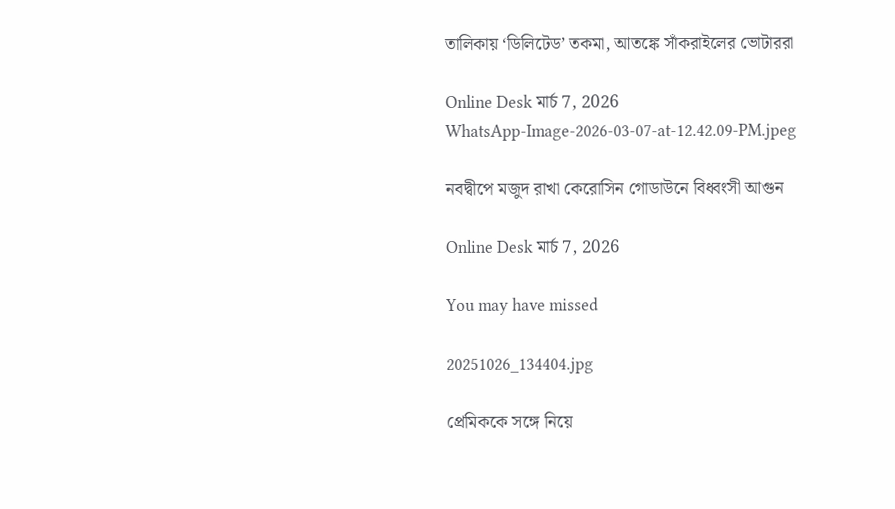তালিকায় ‘ডিলিটেড’ তকমা, আতঙ্কে সাঁকরাইলের ভোটাররা

Online Desk মার্চ 7, 2026
WhatsApp-Image-2026-03-07-at-12.42.09-PM.jpeg

নবদ্বীপে মজুদ রাখা কেরোসিন গোডাউনে বিধ্বংসী আগুন

Online Desk মার্চ 7, 2026

You may have missed

20251026_134404.jpg

প্রেমিককে সঙ্গে নিয়ে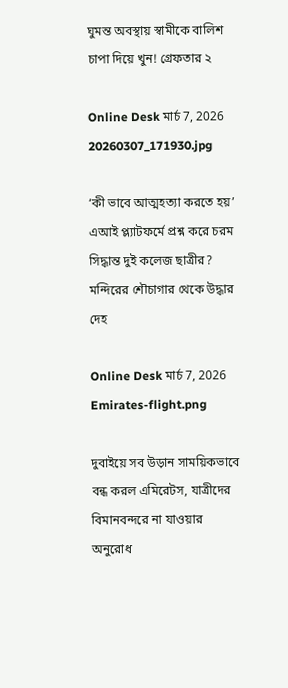ঘুমন্ত অবস্থায় স্বামীকে বালিশ চাপা দিয়ে খুন! গ্রেফতার ২

Online Desk মার্চ 7, 2026
20260307_171930.jpg

‘কী ভাবে আত্মহত্যা করতে হয়’ এআই প্ল্যাটফর্মে প্রশ্ন করে চরম সিদ্ধান্ত দুই কলেজ ছাত্রীর? মন্দিরের শৌচাগার থেকে উদ্ধার দেহ

Online Desk মার্চ 7, 2026
Emirates-flight.png

দুবাইয়ে সব উড়ান সাময়িকভাবে বন্ধ করল এমিরেটস, যাত্রীদের বিমানবন্দরে না যাওয়ার অনুরোধ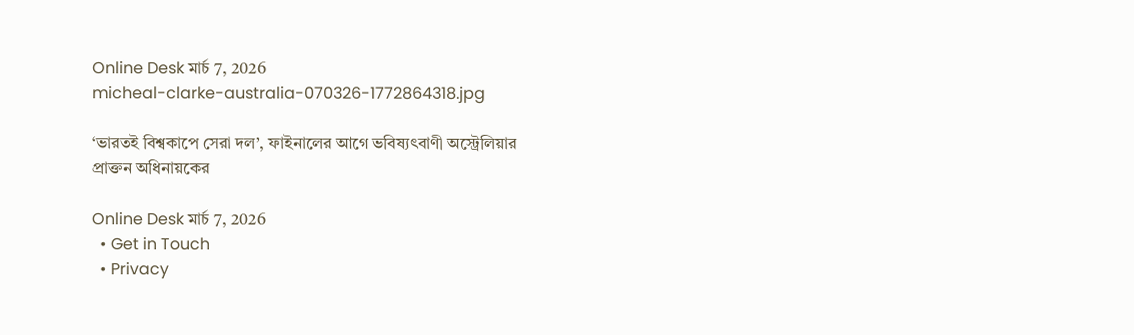Online Desk মার্চ 7, 2026
micheal-clarke-australia-070326-1772864318.jpg

‘ভারতই বিশ্বকাপে সেরা দল’, ফাইনালের আগে ভবিষ্যৎবাণী অস্ট্রেলিয়ার প্রাক্তন অধিনায়কের

Online Desk মার্চ 7, 2026
  • Get in Touch
  • Privacy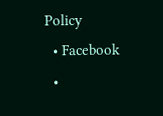Policy
  • Facebook
  •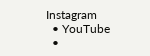Instagram
  • YouTube
  •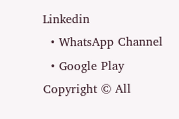Linkedin
  • WhatsApp Channel
  • Google Play
Copyright © All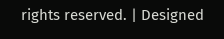rights reserved. | Designed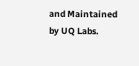and Maintained by UQ Labs.